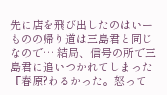先に店を飛び出したのはいーものの帰り道は三島君と同じなので… 結局、信号の所で三島君に追いつかれてしまった 『春原?わるかった。怒って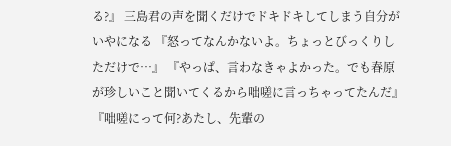る?』 三島君の声を聞くだけでドキドキしてしまう自分がいやになる 『怒ってなんかないよ。ちょっとびっくりしただけで…』 『やっぱ、言わなきゃよかった。でも春原が珍しいこと聞いてくるから咄嗟に言っちゃってたんだ』 『咄嗟にって何?あたし、先輩の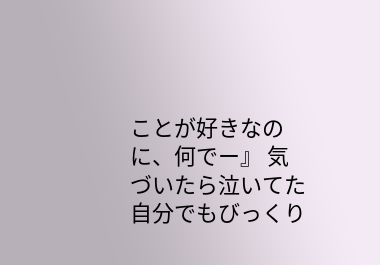ことが好きなのに、何でー』 気づいたら泣いてた 自分でもびっくり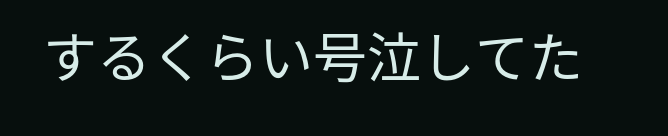するくらい号泣してた